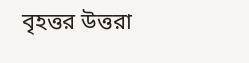বৃহত্তর উত্তরা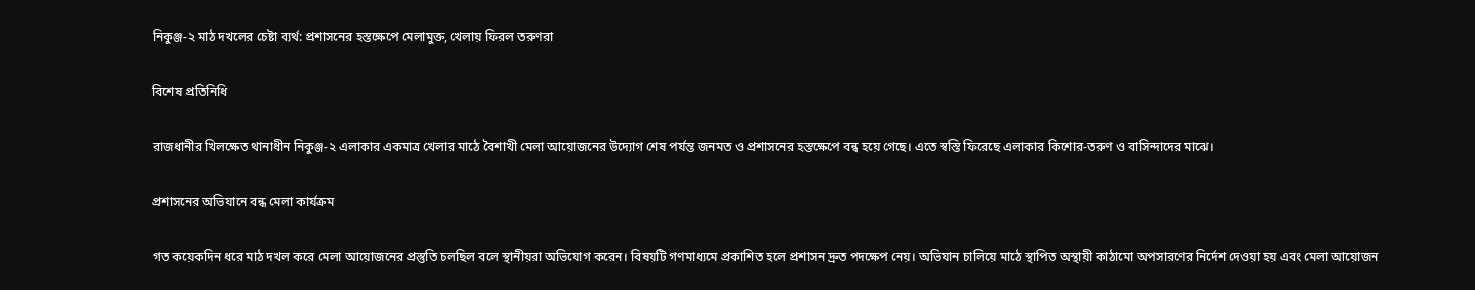নিকুঞ্জ-২ মাঠ দখলের চেষ্টা ব্যর্থ: প্রশাসনের হস্তক্ষেপে মেলামুক্ত, খেলায় ফিরল তরুণরা

বিশেষ প্রতিনিধি

রাজধানীর খিলক্ষেত থানাধীন নিকুঞ্জ-২ এলাকার একমাত্র খেলার মাঠে বৈশাখী মেলা আয়োজনের উদ্যোগ শেষ পর্যন্ত জনমত ও প্রশাসনের হস্তক্ষেপে বন্ধ হয়ে গেছে। এতে স্বস্তি ফিরেছে এলাকার কিশোর-তরুণ ও বাসিন্দাদের মাঝে।

প্রশাসনের অভিযানে বন্ধ মেলা কার্যক্রম

গত কয়েকদিন ধরে মাঠ দখল করে মেলা আয়োজনের প্রস্তুতি চলছিল বলে স্থানীয়রা অভিযোগ করেন। বিষয়টি গণমাধ্যমে প্রকাশিত হলে প্রশাসন দ্রুত পদক্ষেপ নেয়। অভিযান চালিয়ে মাঠে স্থাপিত অস্থায়ী কাঠামো অপসারণের নির্দেশ দেওয়া হয় এবং মেলা আয়োজন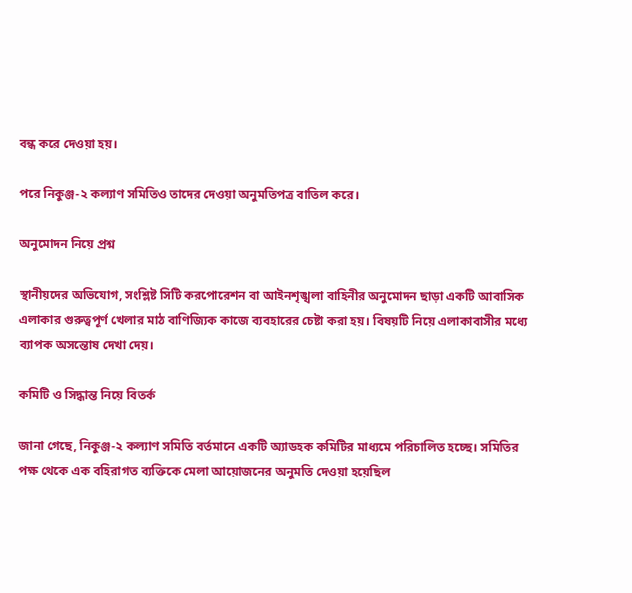বন্ধ করে দেওয়া হয়।

পরে নিকুঞ্জ-২ কল্যাণ সমিতিও তাদের দেওয়া অনুমতিপত্র বাতিল করে।

অনুমোদন নিয়ে প্রশ্ন

স্থানীয়দের অভিযোগ, সংশ্লিষ্ট সিটি করপোরেশন বা আইনশৃঙ্খলা বাহিনীর অনুমোদন ছাড়া একটি আবাসিক এলাকার গুরুত্বপূর্ণ খেলার মাঠ বাণিজ্যিক কাজে ব্যবহারের চেষ্টা করা হয়। বিষয়টি নিয়ে এলাকাবাসীর মধ্যে ব্যাপক অসন্তোষ দেখা দেয়।

কমিটি ও সিদ্ধান্ত নিয়ে বিতর্ক

জানা গেছে, নিকুঞ্জ-২ কল্যাণ সমিতি বর্তমানে একটি অ্যাডহক কমিটির মাধ্যমে পরিচালিত হচ্ছে। সমিতির পক্ষ থেকে এক বহিরাগত ব্যক্তিকে মেলা আয়োজনের অনুমতি দেওয়া হয়েছিল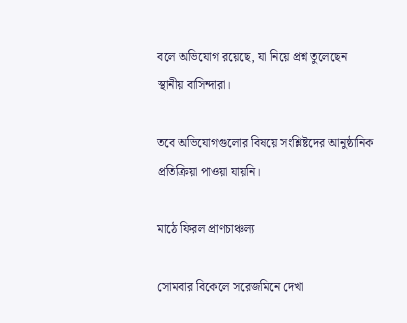বলে অভিযোগ রয়েছে, যা নিয়ে প্রশ্ন তুলেছেন স্থানীয় বাসিন্দারা।

তবে অভিযোগগুলোর বিষয়ে সংশ্লিষ্টদের আনুষ্ঠানিক প্রতিক্রিয়া পাওয়া যায়নি।

মাঠে ফিরল প্রাণচাঞ্চল্য

সোমবার বিকেলে সরেজমিনে দেখা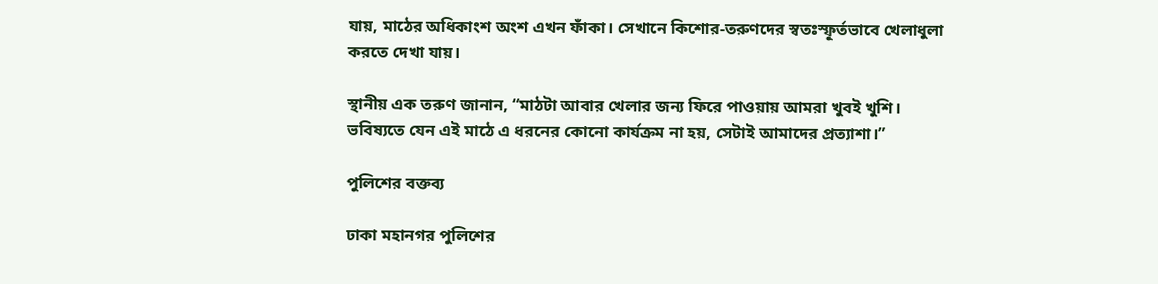যায়, মাঠের অধিকাংশ অংশ এখন ফাঁকা। সেখানে কিশোর-তরুণদের স্বতঃস্ফূর্তভাবে খেলাধুলা করতে দেখা যায়।

স্থানীয় এক তরুণ জানান, “মাঠটা আবার খেলার জন্য ফিরে পাওয়ায় আমরা খুবই খুশি। ভবিষ্যতে যেন এই মাঠে এ ধরনের কোনো কার্যক্রম না হয়, সেটাই আমাদের প্রত্যাশা।”

পুলিশের বক্তব্য

ঢাকা মহানগর পুলিশের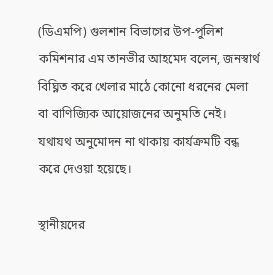(ডিএমপি) গুলশান বিভাগের উপ-পুলিশ কমিশনার এম তানভীর আহমেদ বলেন, জনস্বার্থ বিঘ্নিত করে খেলার মাঠে কোনো ধরনের মেলা বা বাণিজ্যিক আয়োজনের অনুমতি নেই। যথাযথ অনুমোদন না থাকায় কার্যক্রমটি বন্ধ করে দেওয়া হয়েছে।

স্থানীয়দের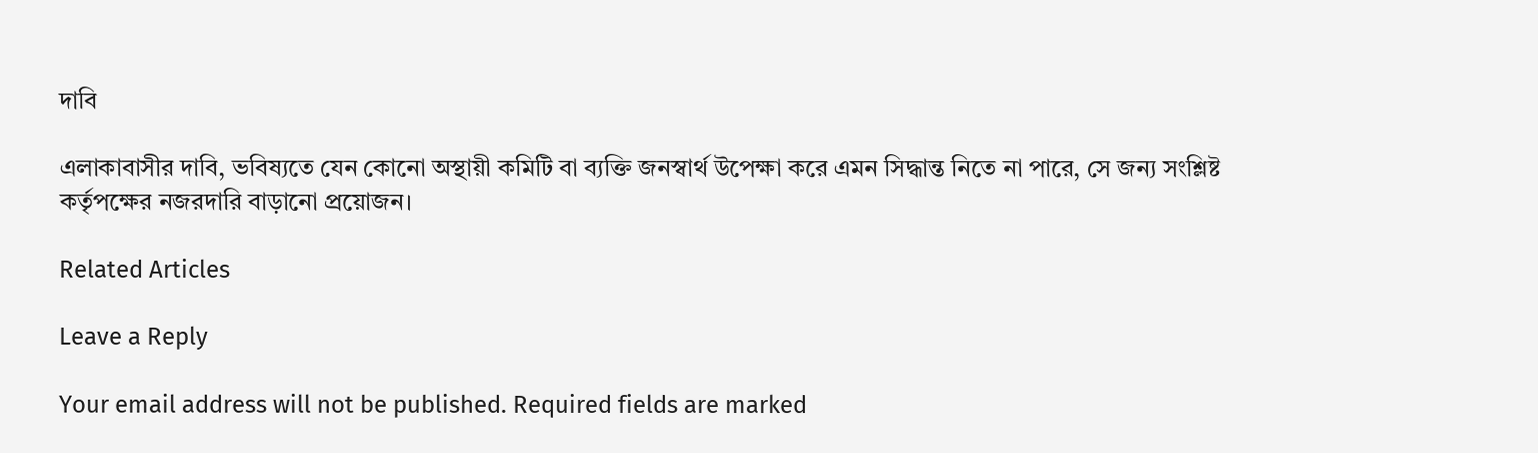দাবি

এলাকাবাসীর দাবি, ভবিষ্যতে যেন কোনো অস্থায়ী কমিটি বা ব্যক্তি জনস্বার্থ উপেক্ষা করে এমন সিদ্ধান্ত নিতে না পারে, সে জন্য সংশ্লিষ্ট কর্তৃপক্ষের নজরদারি বাড়ানো প্রয়োজন।

Related Articles

Leave a Reply

Your email address will not be published. Required fields are marked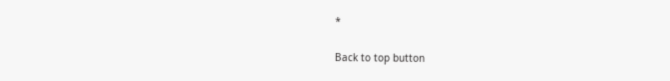*

Back to top button